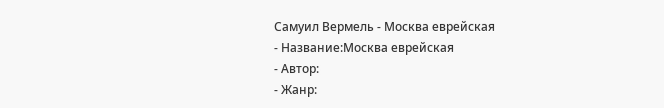Самуил Вермель - Москва еврейская
- Название:Москва еврейская
- Автор:
- Жанр: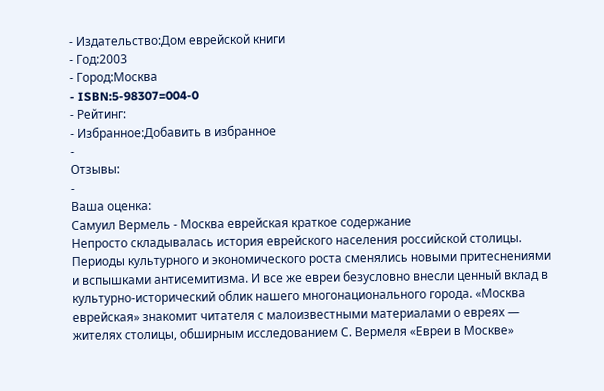- Издательство:Дом еврейской книги
- Год:2003
- Город:Москва
- ISBN:5-98307=004-0
- Рейтинг:
- Избранное:Добавить в избранное
-
Отзывы:
-
Ваша оценка:
Самуил Вермель - Москва еврейская краткое содержание
Непросто складывалась история еврейского населения российской столицы. Периоды культурного и экономического роста сменялись новыми притеснениями и вспышками антисемитизма. И все же евреи безусловно внесли ценный вклад в культурно-исторический облик нашего многонационального города. «Москва еврейская» знакомит читателя с малоизвестными материалами о евреях — жителях столицы, обширным исследованием С. Вермеля «Евреи в Москве»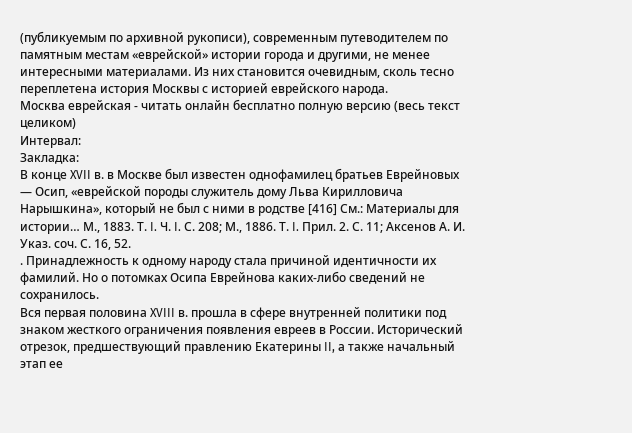(публикуемым по архивной рукописи), современным путеводителем по памятным местам «еврейской» истории города и другими, не менее интересными материалами. Из них становится очевидным, сколь тесно переплетена история Москвы с историей еврейского народа.
Москва еврейская - читать онлайн бесплатно полную версию (весь текст целиком)
Интервал:
Закладка:
В конце XVII в. в Москве был известен однофамилец братьев Еврейновых — Осип, «еврейской породы служитель дому Льва Кирилловича Нарышкина», который не был с ними в родстве [416] См.: Материалы для истории… М., 1883. Т. I. Ч. I. С. 208; М., 1886. Т. I. Прил. 2. С. 11; Аксенов А. И. Указ. соч. С. 16, 52.
. Принадлежность к одному народу стала причиной идентичности их фамилий. Но о потомках Осипа Еврейнова каких-либо сведений не сохранилось.
Вся первая половина XVIII в. прошла в сфере внутренней политики под знаком жесткого ограничения появления евреев в России. Исторический отрезок, предшествующий правлению Екатерины II, а также начальный этап ее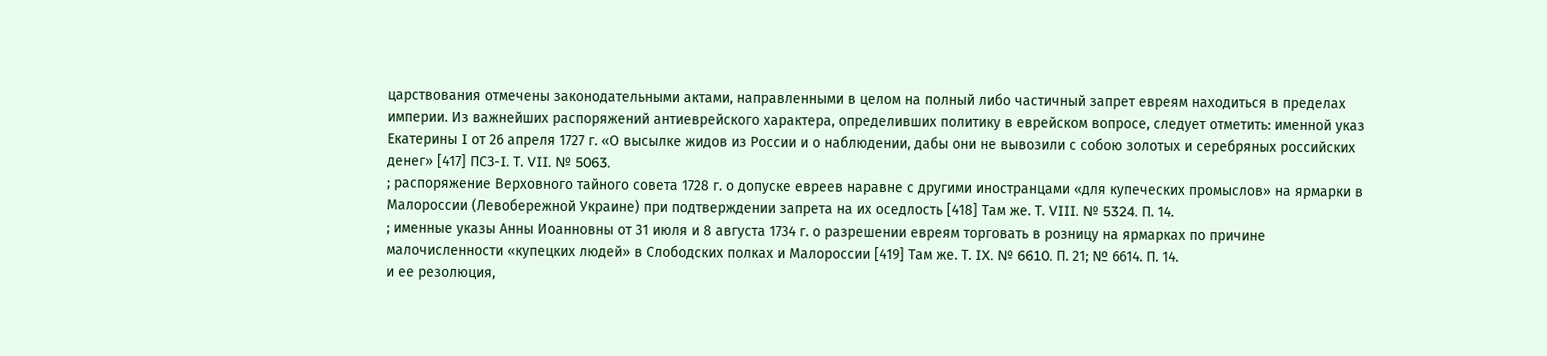царствования отмечены законодательными актами, направленными в целом на полный либо частичный запрет евреям находиться в пределах империи. Из важнейших распоряжений антиеврейского характера, определивших политику в еврейском вопросе, следует отметить: именной указ Екатерины I от 26 апреля 1727 г. «О высылке жидов из России и о наблюдении, дабы они не вывозили с собою золотых и серебряных российских денег» [417] ПСЗ-I. Т. VII. № 5063.
; распоряжение Верховного тайного совета 1728 г. о допуске евреев наравне с другими иностранцами «для купеческих промыслов» на ярмарки в Малороссии (Левобережной Украине) при подтверждении запрета на их оседлость [418] Там же. Т. VIII. № 5324. П. 14.
; именные указы Анны Иоанновны от 31 июля и 8 августа 1734 г. о разрешении евреям торговать в розницу на ярмарках по причине малочисленности «купецких людей» в Слободских полках и Малороссии [419] Там же. Т. IX. № 6610. П. 21; № 6614. П. 14.
и ее резолюция,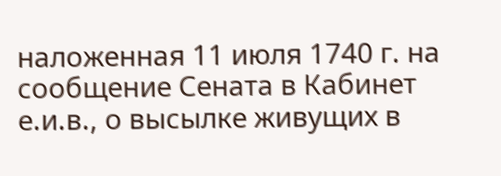наложенная 11 июля 1740 г. на сообщение Сената в Кабинет е.и.в., о высылке живущих в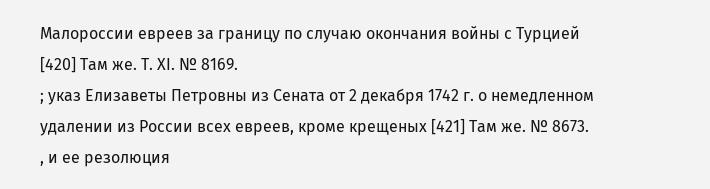Малороссии евреев за границу по случаю окончания войны с Турцией [420] Там же. Т. XI. № 8169.
; указ Елизаветы Петровны из Сената от 2 декабря 1742 г. о немедленном удалении из России всех евреев, кроме крещеных [421] Там же. № 8673.
, и ее резолюция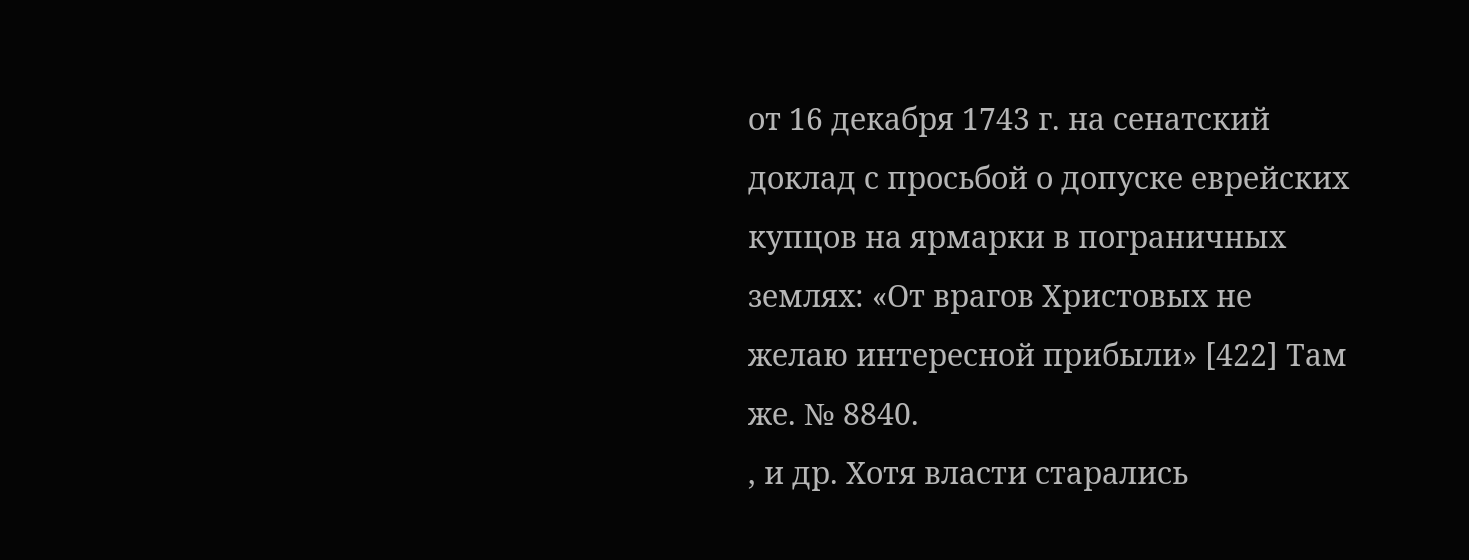от 16 декабря 1743 г. на сенатский доклад с просьбой о допуске еврейских купцов на ярмарки в пограничных землях: «От врагов Христовых не желаю интересной прибыли» [422] Там же. № 8840.
, и др. Хотя власти старались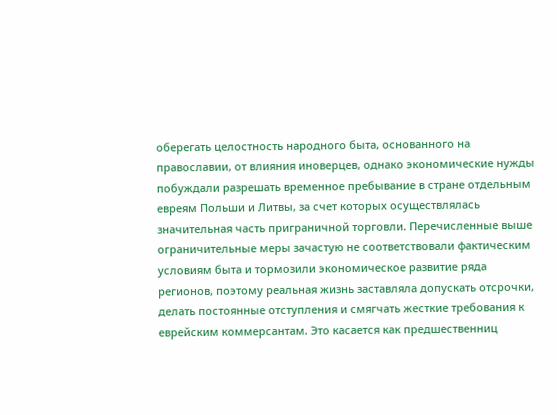оберегать целостность народного быта, основанного на православии, от влияния иноверцев, однако экономические нужды побуждали разрешать временное пребывание в стране отдельным евреям Польши и Литвы, за счет которых осуществлялась значительная часть приграничной торговли. Перечисленные выше ограничительные меры зачастую не соответствовали фактическим условиям быта и тормозили экономическое развитие ряда регионов, поэтому реальная жизнь заставляла допускать отсрочки, делать постоянные отступления и смягчать жесткие требования к еврейским коммерсантам. Это касается как предшественниц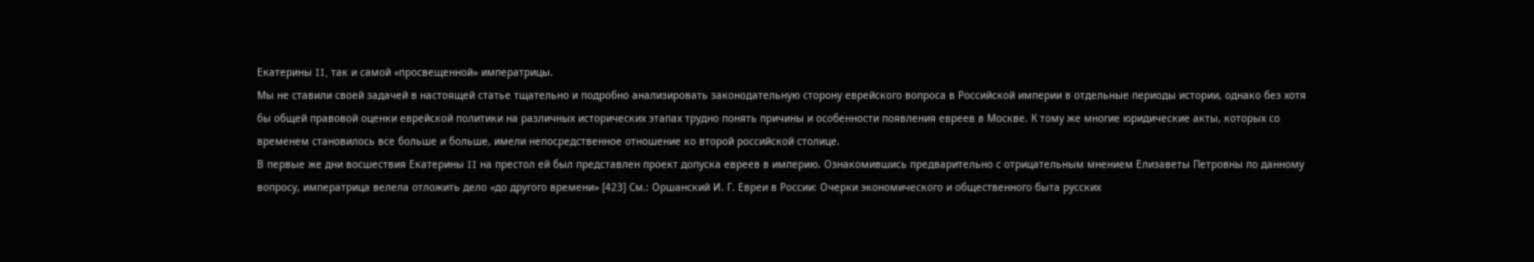Екатерины II, так и самой «просвещенной» императрицы.
Мы не ставили своей задачей в настоящей статье тщательно и подробно анализировать законодательную сторону еврейского вопроса в Российской империи в отдельные периоды истории, однако без хотя бы общей правовой оценки еврейской политики на различных исторических этапах трудно понять причины и особенности появления евреев в Москве. К тому же многие юридические акты, которых со временем становилось все больше и больше, имели непосредственное отношение ко второй российской столице.
В первые же дни восшествия Екатерины II на престол ей был представлен проект допуска евреев в империю. Ознакомившись предварительно с отрицательным мнением Елизаветы Петровны по данному вопросу, императрица велела отложить дело «до другого времени» [423] См.: Оршанский И. Г. Евреи в России: Очерки экономического и общественного быта русских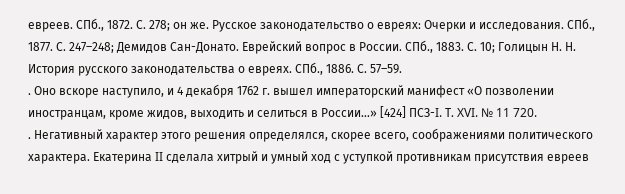евреев. СПб., 1872. С. 278; он же. Русское законодательство о евреях: Очерки и исследования. СПб., 1877. С. 247–248; Демидов Сан-Донато. Еврейский вопрос в России. СПб., 1883. С. 10; Голицын Н. Н. История русского законодательства о евреях. СПб., 1886. С. 57–59.
. Оно вскоре наступило, и 4 декабря 1762 г. вышел императорский манифест «О позволении иностранцам, кроме жидов, выходить и селиться в России…» [424] ПСЗ-I. Т. XVI. № 11 720.
. Негативный характер этого решения определялся, скорее всего, соображениями политического характера. Екатерина II сделала хитрый и умный ход с уступкой противникам присутствия евреев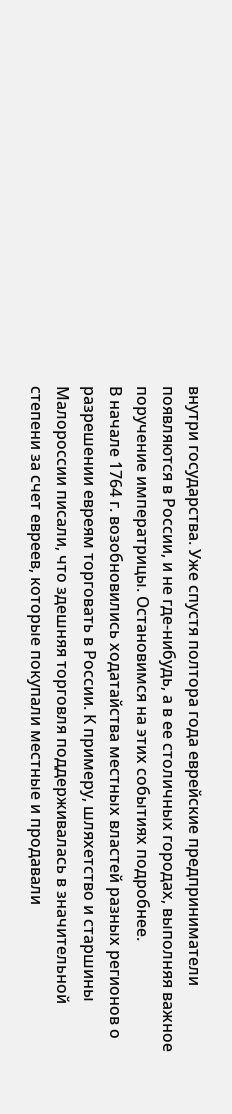внутри государства. Уже спустя полтора года еврейские предприниматели появляются в России, и не где-нибудь, а в ее столичных городах, выполняя важное поручение императрицы. Остановимся на этих событиях подробнее.
В начале 1764 г. возобновились ходатайства местных властей разных регионов о разрешении евреям торговать в России. К примеру, шляхетство и старшины Малороссии писали, что здешняя торговля поддерживалась в значительной степени за счет евреев, которые покупали местные и продавали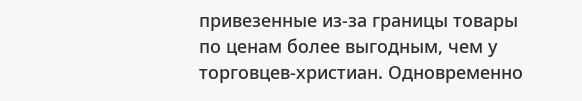привезенные из-за границы товары по ценам более выгодным, чем у торговцев-христиан. Одновременно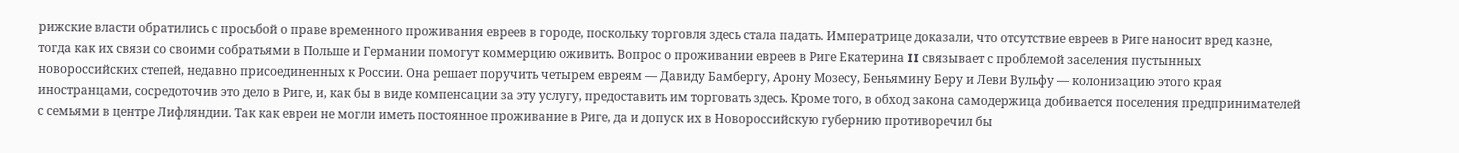рижские власти обратились с просьбой о праве временного проживания евреев в городе, поскольку торговля здесь стала падать. Императрице доказали, что отсутствие евреев в Риге наносит вред казне, тогда как их связи со своими собратьями в Польше и Германии помогут коммерцию оживить. Вопрос о проживании евреев в Риге Екатерина II связывает с проблемой заселения пустынных новороссийских степей, недавно присоединенных к России. Она решает поручить четырем евреям — Давиду Бамбергу, Арону Мозесу, Беньямину Беру и Леви Вульфу — колонизацию этого края иностранцами, сосредоточив это дело в Риге, и, как бы в виде компенсации за эту услугу, предоставить им торговать здесь. Кроме того, в обход закона самодержица добивается поселения предпринимателей с семьями в центре Лифляндии. Так как евреи не могли иметь постоянное проживание в Риге, да и допуск их в Новороссийскую губернию противоречил бы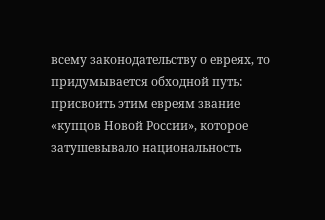всему законодательству о евреях, то придумывается обходной путь: присвоить этим евреям звание «купцов Новой России», которое затушевывало национальность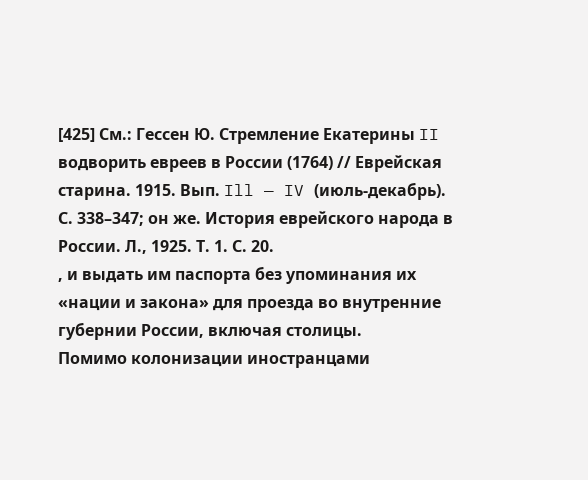[425] См.: Гессен Ю. Стремление Екатерины II водворить евреев в России (1764) // Еврейская старина. 1915. Вып. Ill — IV (июль-декабрь). С. 338–347; он же. История еврейского народа в России. Л., 1925. Т. 1. С. 20.
, и выдать им паспорта без упоминания их «нации и закона» для проезда во внутренние губернии России, включая столицы.
Помимо колонизации иностранцами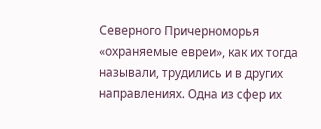Северного Причерноморья «охраняемые евреи», как их тогда называли, трудились и в других направлениях. Одна из сфер их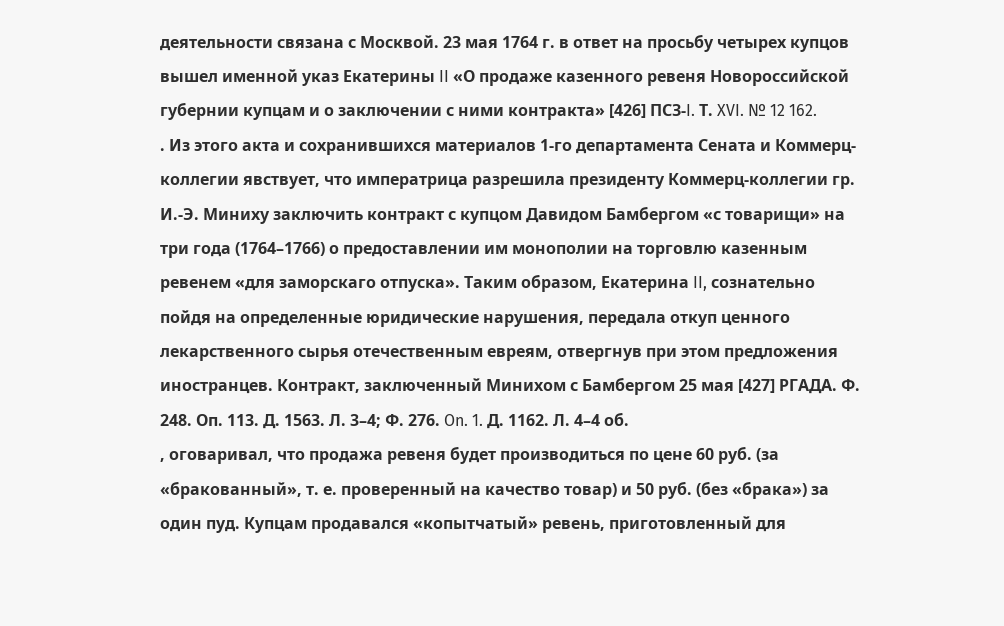деятельности связана с Москвой. 23 мая 1764 г. в ответ на просьбу четырех купцов вышел именной указ Екатерины II «О продаже казенного ревеня Новороссийской губернии купцам и о заключении с ними контракта» [426] ПСЗ-I. Т. XVI. № 12 162.
. Из этого акта и сохранившихся материалов 1-го департамента Сената и Коммерц-коллегии явствует, что императрица разрешила президенту Коммерц-коллегии гр. И.-Э. Миниху заключить контракт с купцом Давидом Бамбергом «с товарищи» на три года (1764–1766) о предоставлении им монополии на торговлю казенным ревенем «для заморскаго отпуска». Таким образом, Екатерина II, сознательно пойдя на определенные юридические нарушения, передала откуп ценного лекарственного сырья отечественным евреям, отвергнув при этом предложения иностранцев. Контракт, заключенный Минихом с Бамбергом 25 мая [427] РГАДА. Ф. 248. Оп. 113. Д. 1563. Л. 3–4; Ф. 276. On. 1. Д. 1162. Л. 4–4 об.
, оговаривал, что продажа ревеня будет производиться по цене 60 руб. (за «бракованный», т. е. проверенный на качество товар) и 50 руб. (без «брака») за один пуд. Купцам продавался «копытчатый» ревень, приготовленный для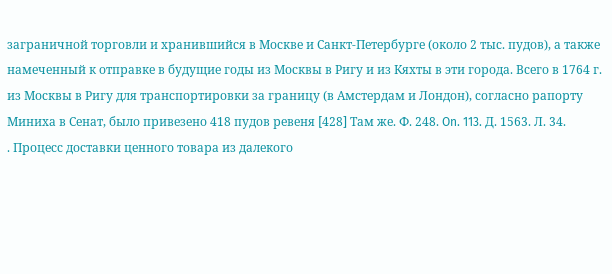заграничной торговли и хранившийся в Москве и Санкт-Петербурге (около 2 тыс. пудов), а также намеченный к отправке в будущие годы из Москвы в Ригу и из Кяхты в эти города. Всего в 1764 г. из Москвы в Ригу для транспортировки за границу (в Амстердам и Лондон), согласно рапорту Миниха в Сенат, было привезено 418 пудов ревеня [428] Там же. Ф. 248. On. 113. Д. 1563. Л. 34.
. Процесс доставки ценного товара из далекого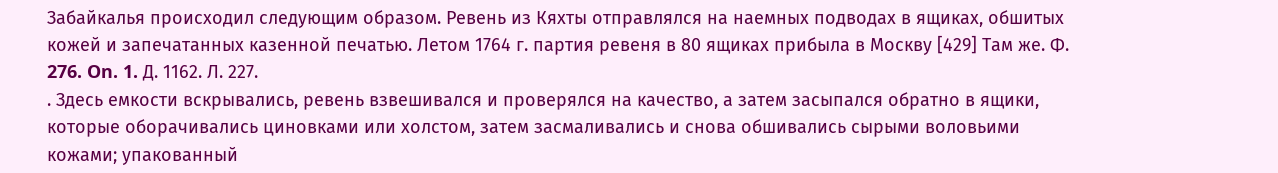Забайкалья происходил следующим образом. Ревень из Кяхты отправлялся на наемных подводах в ящиках, обшитых кожей и запечатанных казенной печатью. Летом 1764 г. партия ревеня в 80 ящиках прибыла в Москву [429] Там же. Ф. 276. On. 1. Д. 1162. Л. 227.
. Здесь емкости вскрывались, ревень взвешивался и проверялся на качество, а затем засыпался обратно в ящики, которые оборачивались циновками или холстом, затем засмаливались и снова обшивались сырыми воловьими кожами; упакованный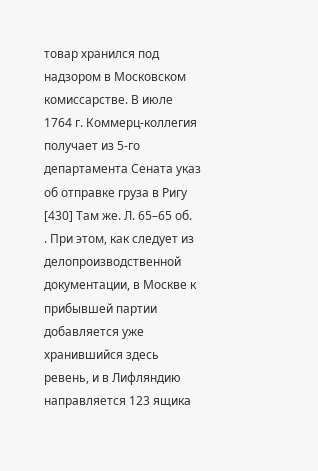товар хранился под надзором в Московском комиссарстве. В июле 1764 г. Коммерц-коллегия получает из 5-го департамента Сената указ об отправке груза в Ригу [430] Там же. Л. 65–65 об.
. При этом, как следует из делопроизводственной документации, в Москве к прибывшей партии добавляется уже хранившийся здесь ревень, и в Лифляндию направляется 123 ящика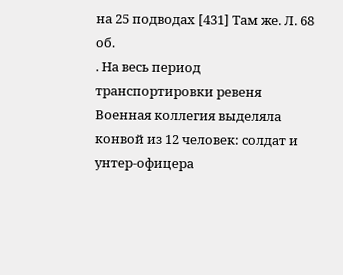на 25 подводах [431] Там же. Л. 68 об.
. На весь период транспортировки ревеня Военная коллегия выделяла конвой из 12 человек: солдат и унтер-офицера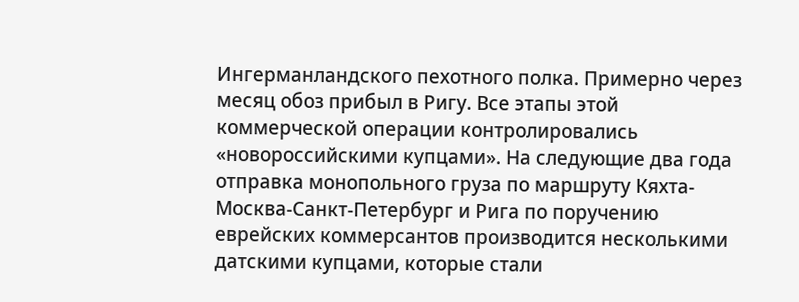Ингерманландского пехотного полка. Примерно через месяц обоз прибыл в Ригу. Все этапы этой коммерческой операции контролировались «новороссийскими купцами». На следующие два года отправка монопольного груза по маршруту Кяхта-Москва-Санкт-Петербург и Рига по поручению еврейских коммерсантов производится несколькими датскими купцами, которые стали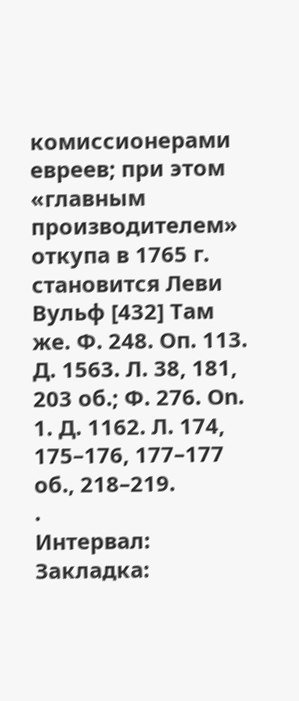комиссионерами евреев; при этом «главным производителем» откупа в 1765 г. становится Леви Вульф [432] Там же. Ф. 248. Оп. 113. Д. 1563. Л. 38, 181, 203 об.; Ф. 276. On. 1. Д. 1162. Л. 174, 175–176, 177–177 об., 218–219.
.
Интервал:
Закладка: